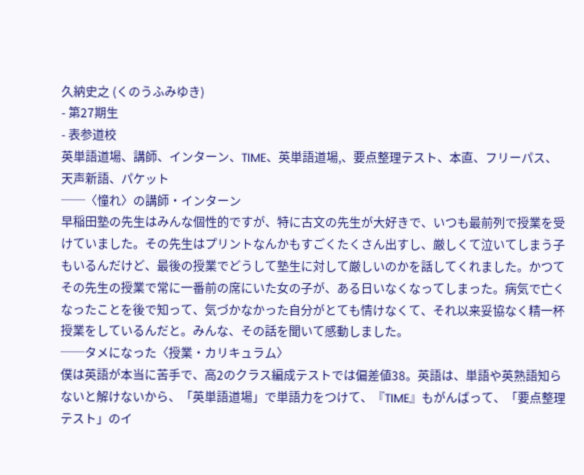久納史之 (くのうふみゆき)
- 第27期生
- 表参道校
英単語道場、講師、インターン、TIME、英単語道場,、要点整理テスト、本直、フリーパス、天声新語、パケット
──〈憧れ〉の講師・インターン
早稲田塾の先生はみんな個性的ですが、特に古文の先生が大好きで、いつも最前列で授業を受けていました。その先生はプリントなんかもすごくたくさん出すし、厳しくて泣いてしまう子もいるんだけど、最後の授業でどうして塾生に対して厳しいのかを話してくれました。かつてその先生の授業で常に一番前の席にいた女の子が、ある日いなくなってしまった。病気で亡くなったことを後で知って、気づかなかった自分がとても情けなくて、それ以来妥協なく精一杯授業をしているんだと。みんな、その話を聞いて感動しました。
──タメになった〈授業・カリキュラム〉
僕は英語が本当に苦手で、高2のクラス編成テストでは偏差値38。英語は、単語や英熟語知らないと解けないから、「英単語道場」で単語力をつけて、『TIME』もがんばって、「要点整理テスト」のイ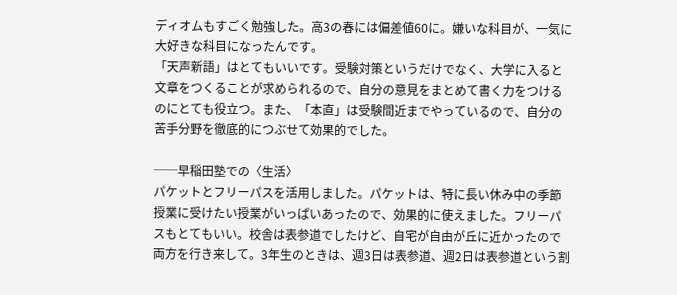ディオムもすごく勉強した。高3の春には偏差値60に。嫌いな科目が、一気に大好きな科目になったんです。
「天声新語」はとてもいいです。受験対策というだけでなく、大学に入ると文章をつくることが求められるので、自分の意見をまとめて書く力をつけるのにとても役立つ。また、「本直」は受験間近までやっているので、自分の苦手分野を徹底的につぶせて効果的でした。

──早稲田塾での〈生活〉
パケットとフリーパスを活用しました。パケットは、特に長い休み中の季節授業に受けたい授業がいっぱいあったので、効果的に使えました。フリーパスもとてもいい。校舎は表参道でしたけど、自宅が自由が丘に近かったので両方を行き来して。3年生のときは、週3日は表参道、週2日は表参道という割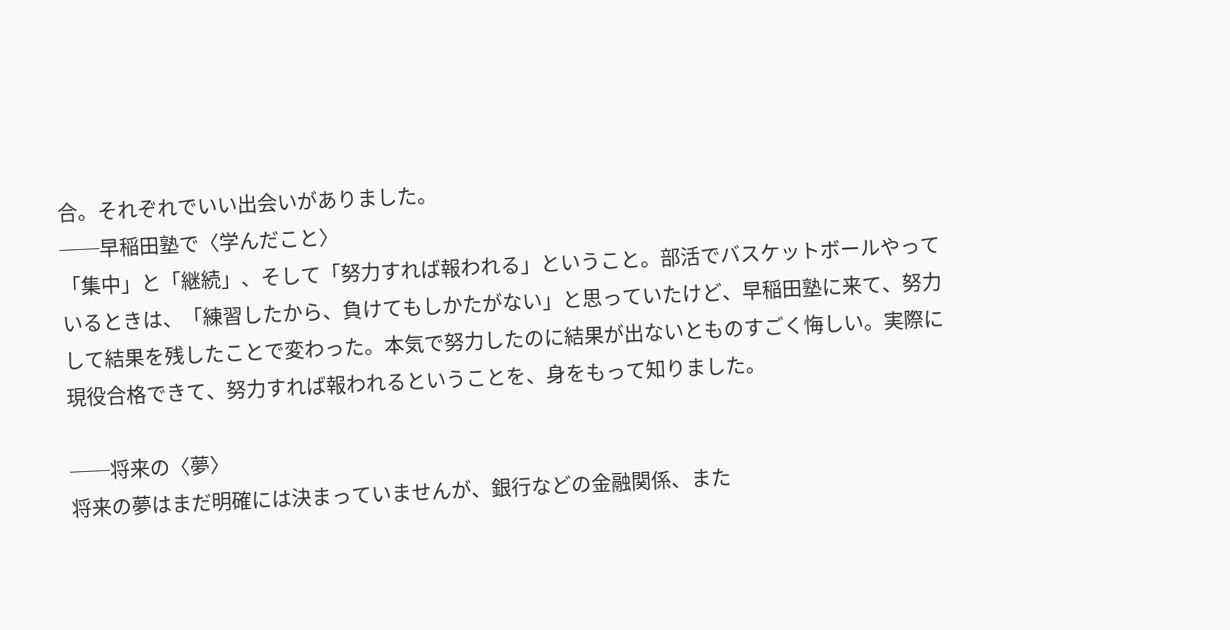合。それぞれでいい出会いがありました。
──早稲田塾で〈学んだこと〉
「集中」と「継続」、そして「努力すれば報われる」ということ。部活でバスケットボールやっているときは、「練習したから、負けてもしかたがない」と思っていたけど、早稲田塾に来て、努力して結果を残したことで変わった。本気で努力したのに結果が出ないとものすごく悔しい。実際に現役合格できて、努力すれば報われるということを、身をもって知りました。

──将来の〈夢〉
将来の夢はまだ明確には決まっていませんが、銀行などの金融関係、また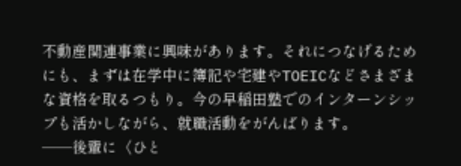不動産関連事業に興味があります。それにつなげるためにも、まずは在学中に簿記や宅建やTOEICなどさまざまな資格を取るつもり。今の早稲田塾でのインターンシップも活かしながら、就職活動をがんばります。
──後輩に〈ひと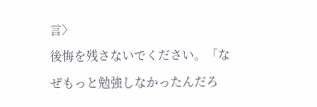言〉
後悔を残さないでください。「なぜもっと勉強しなかったんだろ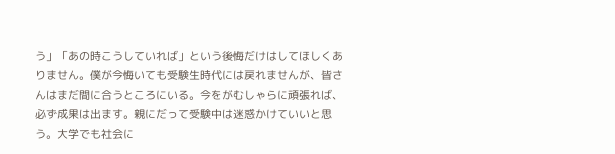う」「あの時こうしていれば」という後悔だけはしてほしくありません。僕が今悔いても受験生時代には戻れませんが、皆さんはまだ間に合うところにいる。今をがむしゃらに頑張れば、必ず成果は出ます。親にだって受験中は迷惑かけていいと思う。大学でも社会に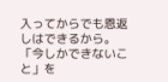入ってからでも恩返しはできるから。「今しかできないこと」を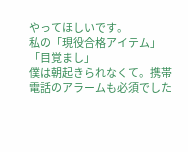やってほしいです。
私の「現役合格アイテム」
「目覚まし」
僕は朝起きられなくて。携帯電話のアラームも必須でした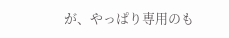が、やっぱり専用のも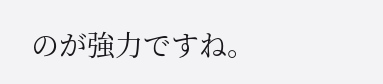のが強力ですね。